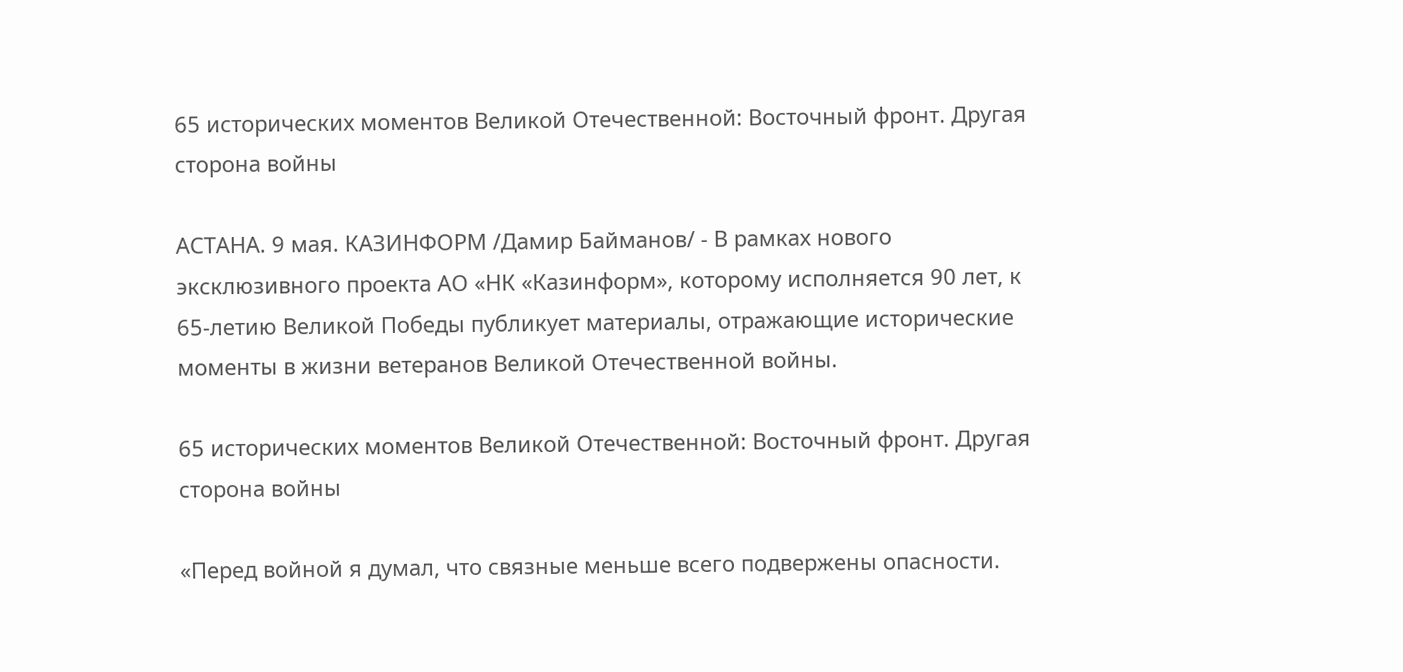65 исторических моментов Великой Отечественной: Восточный фронт. Другая сторона войны

АСТАНА. 9 мая. КАЗИНФОРМ /Дамир Байманов/ - В рамках нового эксклюзивного проекта АО «НК «Казинформ», которому исполняется 90 лет, к 65-летию Великой Победы публикует материалы, отражающие исторические моменты в жизни ветеранов Великой Отечественной войны.

65 исторических моментов Великой Отечественной: Восточный фронт. Другая сторона войны

«Перед войной я думал, что связные меньше всего подвержены опасности.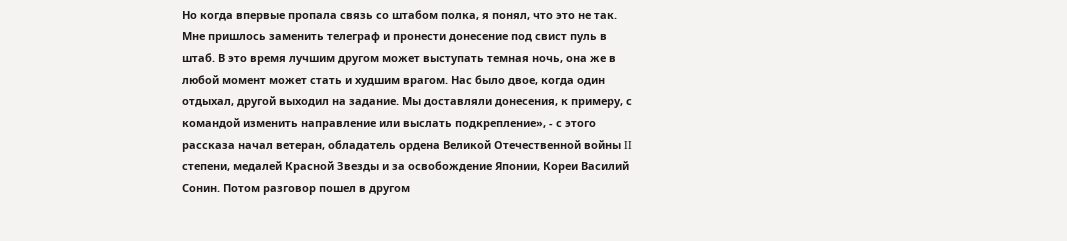Но когда впервые пропала связь со штабом полка, я понял, что это не так. Мне пришлось заменить телеграф и пронести донесение под свист пуль в штаб. В это время лучшим другом может выступать темная ночь, она же в любой момент может стать и худшим врагом. Нас было двое, когда один отдыхал, другой выходил на задание. Мы доставляли донесения, к примеру, с командой изменить направление или выслать подкрепление», - с этого рассказа начал ветеран, обладатель ордена Великой Отечественной войны II степени, медалей Красной Звезды и за освобождение Японии, Кореи Василий Сонин. Потом разговор пошел в другом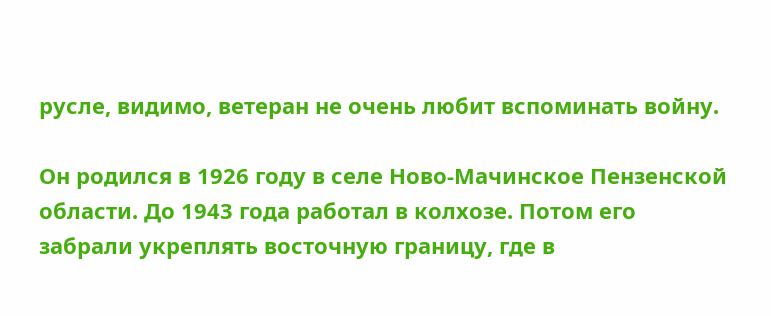русле, видимо, ветеран не очень любит вспоминать войну.

Он родился в 1926 году в селе Ново-Мачинское Пензенской области. До 1943 года работал в колхозе. Потом его забрали укреплять восточную границу, где в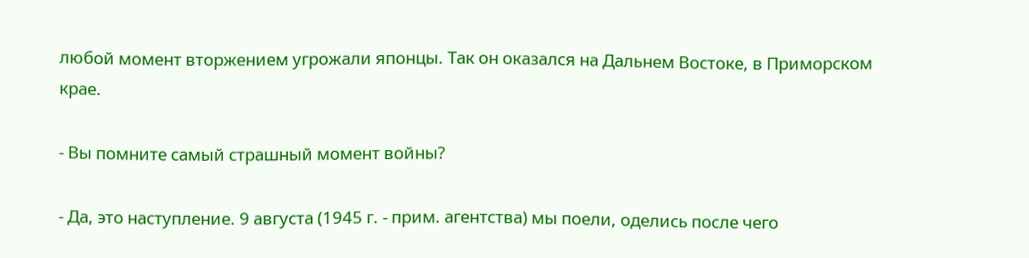любой момент вторжением угрожали японцы. Так он оказался на Дальнем Востоке, в Приморском крае.

- Вы помните самый страшный момент войны?

- Да, это наступление. 9 августа (1945 г. - прим. агентства) мы поели, оделись после чего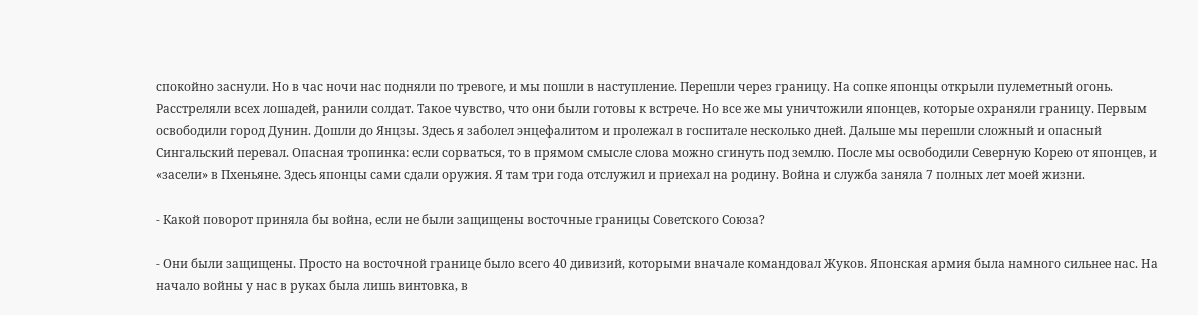спокойно заснули. Но в час ночи нас подняли по тревоге, и мы пошли в наступление. Перешли через границу. На сопке японцы открыли пулеметный огонь. Расстреляли всех лошадей, ранили солдат. Такое чувство, что они были готовы к встрече. Но все же мы уничтожили японцев, которые охраняли границу. Первым освободили город Дунин. Дошли до Янцзы. Здесь я заболел энцефалитом и пролежал в госпитале несколько дней. Дальше мы перешли сложный и опасный Сингальский перевал. Опасная тропинка: если сорваться, то в прямом смысле слова можно сгинуть под землю. После мы освободили Северную Корею от японцев, и «засели» в Пхеньяне. Здесь японцы сами сдали оружия. Я там три года отслужил и приехал на родину. Война и служба заняла 7 полных лет моей жизни.

- Какой поворот приняла бы война, если не были защищены восточные границы Советского Союза?

- Они были защищены. Просто на восточной границе было всего 40 дивизий, которыми вначале командовал Жуков. Японская армия была намного сильнее нас. На начало войны у нас в руках была лишь винтовка, в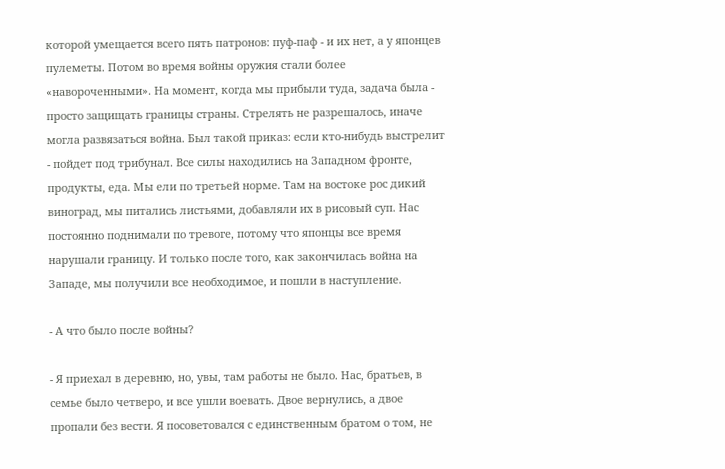которой умещается всего пять патронов: пуф-паф - и их нет, а у японцев пулеметы. Потом во время войны оружия стали более «навороченными». На момент, когда мы прибыли туда, задача была - просто защищать границы страны. Стрелять не разрешалось, иначе могла развязаться война. Был такой приказ: если кто-нибудь выстрелит - пойдет под трибунал. Все силы находились на Западном фронте, продукты, еда. Мы ели по третьей норме. Там на востоке рос дикий виноград, мы питались листьями, добавляли их в рисовый суп. Нас постоянно поднимали по тревоге, потому что японцы все время нарушали границу. И только после того, как закончилась война на Западе, мы получили все необходимое, и пошли в наступление.

- А что было после войны?

- Я приехал в деревню, но, увы, там работы не было. Нас, братьев, в семье было четверо, и все ушли воевать. Двое вернулись, а двое пропали без вести. Я посоветовался с единственным братом о том, не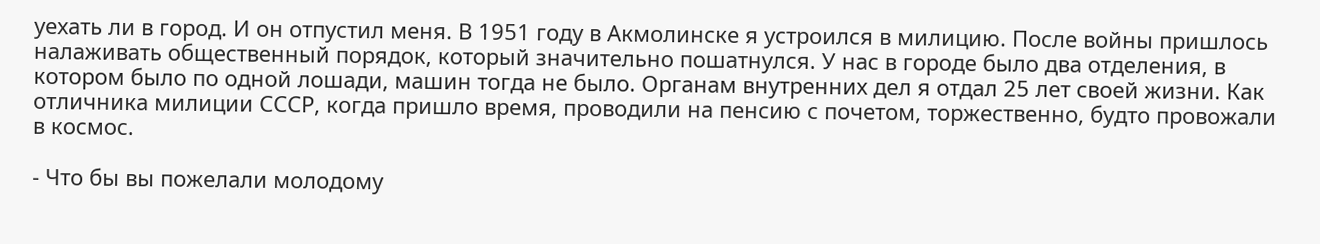уехать ли в город. И он отпустил меня. В 1951 году в Акмолинске я устроился в милицию. После войны пришлось налаживать общественный порядок, который значительно пошатнулся. У нас в городе было два отделения, в котором было по одной лошади, машин тогда не было. Органам внутренних дел я отдал 25 лет своей жизни. Как отличника милиции СССР, когда пришло время, проводили на пенсию с почетом, торжественно, будто провожали в космос.

- Что бы вы пожелали молодому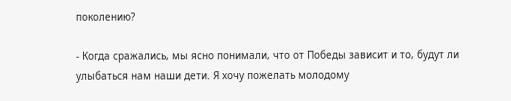поколению?

- Когда сражались, мы ясно понимали, что от Победы зависит и то, будут ли улыбаться нам наши дети. Я хочу пожелать молодому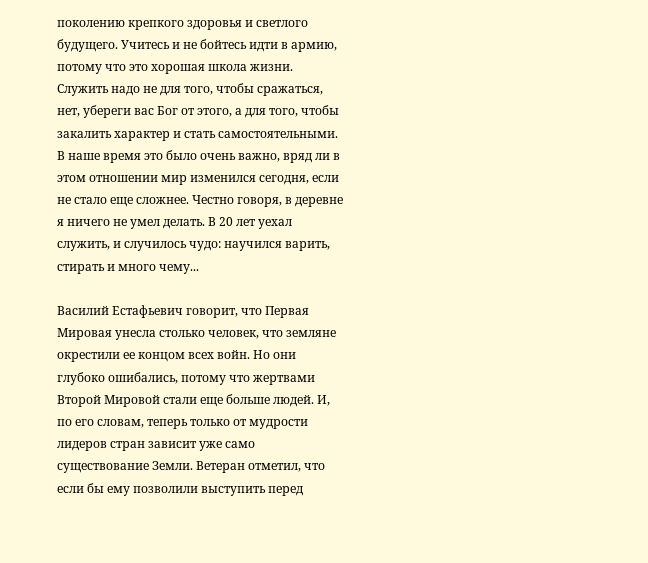поколению крепкого здоровья и светлого будущего. Учитесь и не бойтесь идти в армию, потому что это хорошая школа жизни. Служить надо не для того, чтобы сражаться, нет, убереги вас Бог от этого, а для того, чтобы закалить характер и стать самостоятельными. В наше время это было очень важно, вряд ли в этом отношении мир изменился сегодня, если не стало еще сложнее. Честно говоря, в деревне я ничего не умел делать. В 20 лет уехал служить, и случилось чудо: научился варить, стирать и много чему...

Василий Естафьевич говорит, что Первая Мировая унесла столько человек, что земляне окрестили ее концом всех войн. Но они глубоко ошибались, потому что жертвами Второй Мировой стали еще больше людей. И, по его словам, теперь только от мудрости лидеров стран зависит уже само существование Земли. Ветеран отметил, что если бы ему позволили выступить перед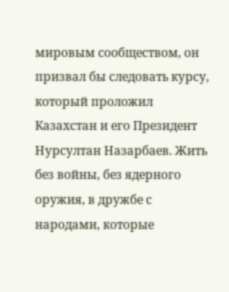мировым сообществом, он призвал бы следовать курсу, который проложил Казахстан и его Президент Нурсултан Назарбаев. Жить без войны, без ядерного оружия, в дружбе с народами, которые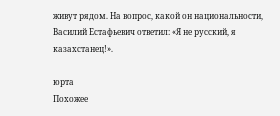живут рядом. На вопрос, какой он национальности, Василий Естафьевич ответил: «Я не русский, я казахстанец!».

юрта
Похожее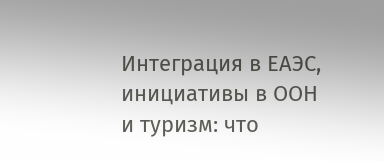Интеграция в ЕАЭС, инициативы в ООН и туризм: что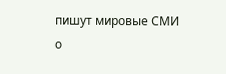пишут мировые СМИ о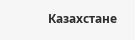Казахстане